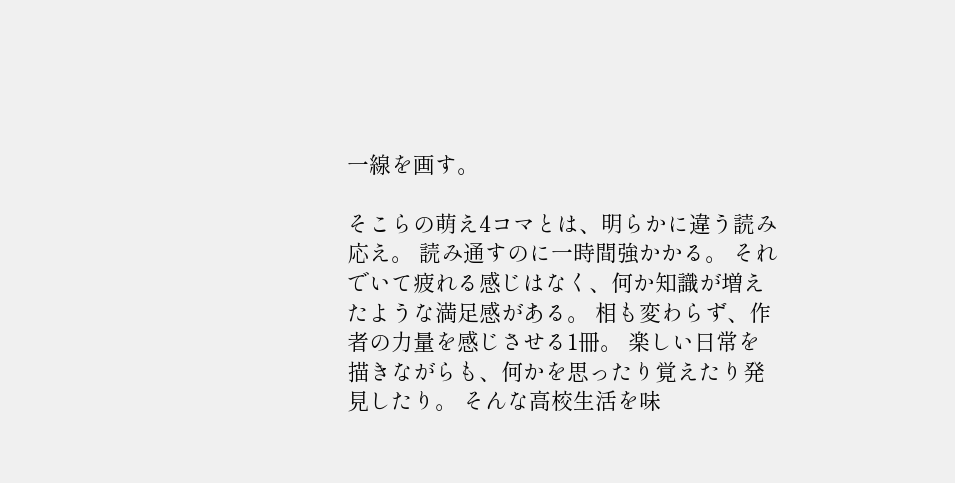一線を画す。

そこらの萌え4コマとは、明らかに違う読み応え。 読み通すのに一時間強かかる。 それでいて疲れる感じはなく、何か知識が増えたような満足感がある。 相も変わらず、作者の力量を感じさせる1冊。 楽しい日常を描きながらも、何かを思ったり覚えたり発見したり。 そんな高校生活を味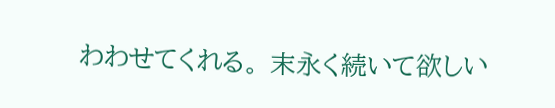わわせてくれる。 末永く続いて欲しい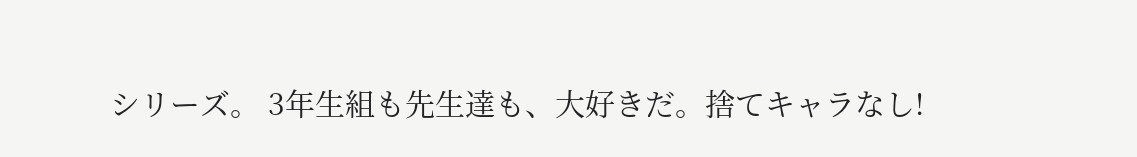シリーズ。 3年生組も先生達も、大好きだ。捨てキャラなし!